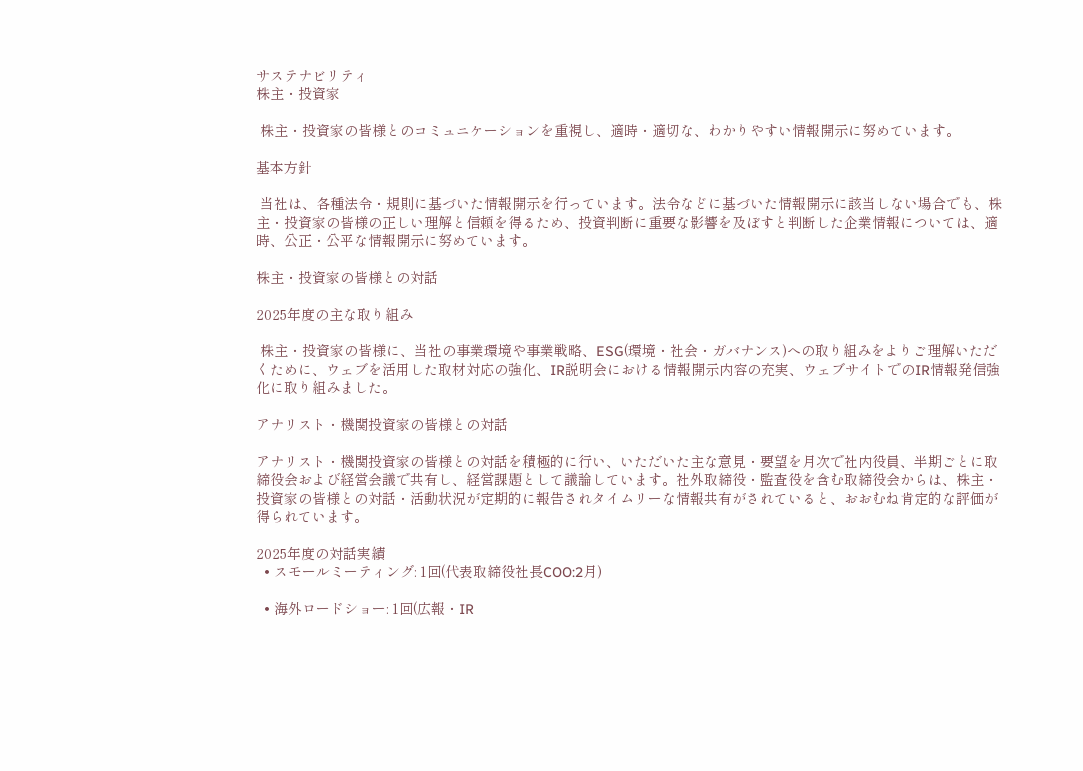サステナビリティ
株主・投資家

 株主・投資家の皆様とのコミュニケーションを重視し、適時・適切な、わかりやすい情報開示に努めています。

基本方針

 当社は、各種法令・規則に基づいた情報開示を行っています。法令などに基づいた情報開示に該当しない場合でも、株主・投資家の皆様の正しい理解と信頼を得るため、投資判断に重要な影響を及ぼすと判断した企業情報については、適時、公正・公平な情報開示に努めています。

株主・投資家の皆様との対話

2025年度の主な取り組み

 株主・投資家の皆様に、当社の事業環境や事業戦略、ESG(環境・社会・ガバナンス)への取り組みをよりご理解いただくために、ウェブを活用した取材対応の強化、IR説明会における情報開示内容の充実、ウェブサイトでのIR情報発信強化に取り組みました。

アナリスト・機関投資家の皆様との対話

アナリスト・機関投資家の皆様との対話を積極的に行い、いただいた主な意見・要望を月次で社内役員、半期ごとに取締役会および経営会議で共有し、経営課題として議論しています。社外取締役・監査役を含む取締役会からは、株主・投資家の皆様との対話・活動状況が定期的に報告されタイムリーな情報共有がされていると、おおむね肯定的な評価が得られています。

2025年度の対話実績
  • スモールミーティング: 1回(代表取締役社長COO:2月)

  • 海外ロードショー: 1回(広報・IR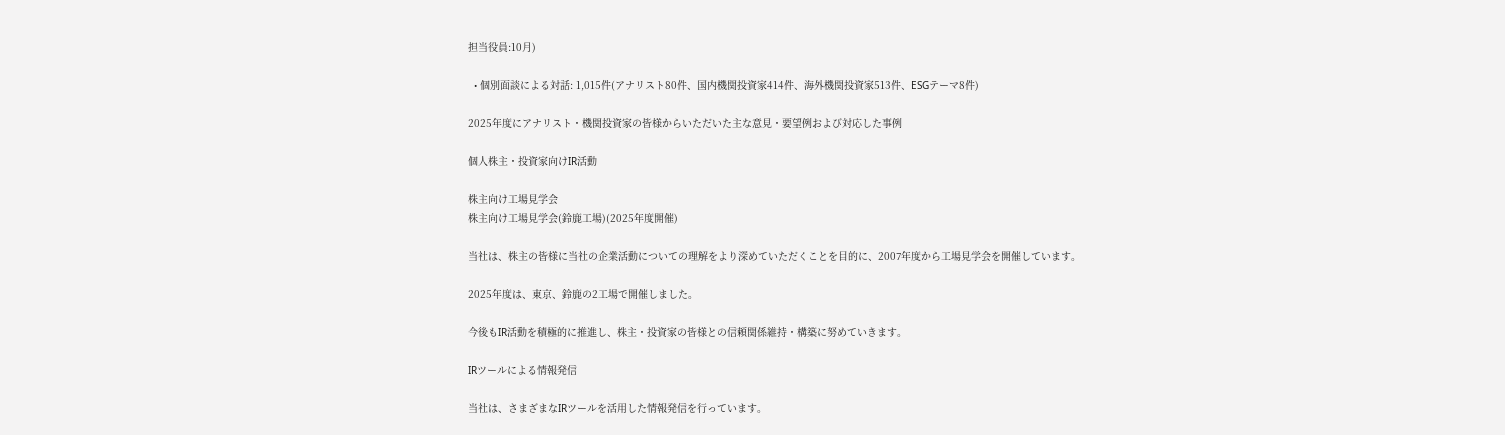担当役員:10月)

  • 個別面談による対話: 1,015件(アナリスト80件、国内機関投資家414件、海外機関投資家513件、ESGテーマ8件)

2025年度にアナリスト・機関投資家の皆様からいただいた主な意見・要望例および対応した事例

個人株主・投資家向けIR活動

株主向け工場見学会
株主向け工場見学会(鈴鹿工場)(2025年度開催)

当社は、株主の皆様に当社の企業活動についての理解をより深めていただくことを目的に、2007年度から工場見学会を開催しています。

2025年度は、東京、鈴鹿の2工場で開催しました。

今後もIR活動を積極的に推進し、株主・投資家の皆様との信頼関係維持・構築に努めていきます。

IRツールによる情報発信

当社は、さまざまなIRツールを活用した情報発信を行っています。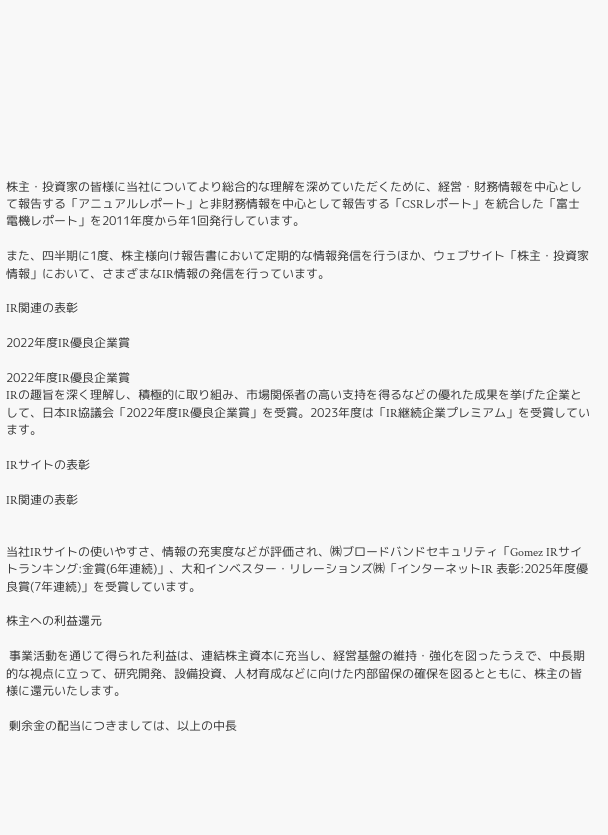株主・投資家の皆様に当社についてより総合的な理解を深めていただくために、経営・財務情報を中心として報告する「アニュアルレポート」と非財務情報を中心として報告する「CSRレポート」を統合した「富士電機レポート」を2011年度から年1回発行しています。

また、四半期に1度、株主様向け報告書において定期的な情報発信を行うほか、ウェブサイト「株主・投資家情報」において、さまざまなIR情報の発信を行っています。

IR関連の表彰

2022年度IR優良企業賞

2022年度IR優良企業賞
IRの趣旨を深く理解し、積極的に取り組み、市場関係者の高い支持を得るなどの優れた成果を挙げた企業として、日本IR協議会「2022年度IR優良企業賞」を受賞。2023年度は「IR継続企業プレミアム」を受賞しています。

IRサイトの表彰

IR関連の表彰


当社IRサイトの使いやすさ、情報の充実度などが評価され、㈱ブロードバンドセキュリティ「Gomez IRサイトランキング:金賞(6年連続)」、大和インベスター・リレーションズ㈱「インターネットIR 表彰:2025年度優良賞(7年連続)」を受賞しています。

株主への利益還元

 事業活動を通じて得られた利益は、連結株主資本に充当し、経営基盤の維持・強化を図ったうえで、中長期的な視点に立って、研究開発、設備投資、人材育成などに向けた内部留保の確保を図るとともに、株主の皆様に還元いたします。

 剰余金の配当につきましては、以上の中長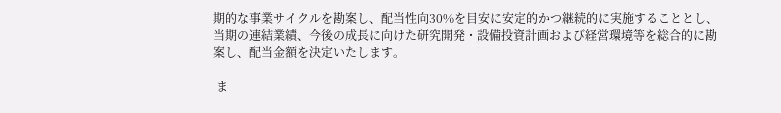期的な事業サイクルを勘案し、配当性向30%を目安に安定的かつ継続的に実施することとし、当期の連結業績、今後の成長に向けた研究開発・設備投資計画および経営環境等を総合的に勘案し、配当金額を決定いたします。

 ま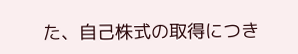た、自己株式の取得につき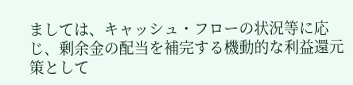ましては、キャッシュ・フローの状況等に応じ、剰余金の配当を補完する機動的な利益還元策として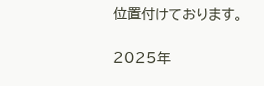位置付けております。

2025年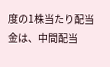度の1株当たり配当金は、中間配当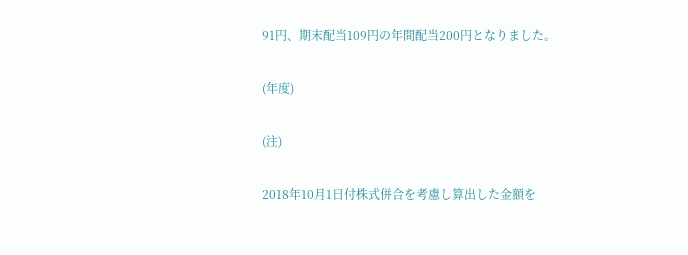91円、期末配当109円の年間配当200円となりました。

(年度)

(注)

2018年10月1日付株式併合を考慮し算出した金額を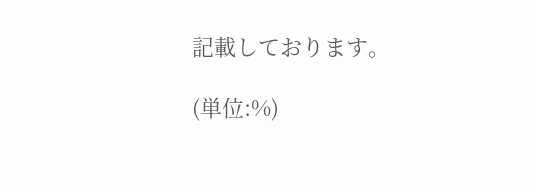記載しております。

(単位:%)